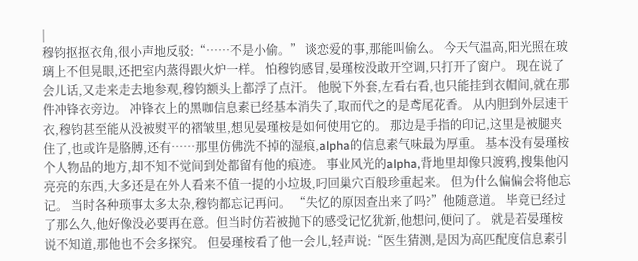|
穆钧抠抠衣角,很小声地反驳:“……不是小偷。” 谈恋爱的事,那能叫偷么。 今天气温高,阳光照在玻璃上不但晃眼,还把室内蒸得跟火炉一样。 怕穆钧感冒,晏瑾桉没敢开空调,只打开了窗户。 现在说了会儿话,又走来走去地参观,穆钧额头上都浮了点汗。 他脱下外套,左看右看,也只能挂到衣帽间,就在那件冲锋衣旁边。 冲锋衣上的黑咖信息素已经基本消失了,取而代之的是鸢尾花香。 从内胆到外层速干衣,穆钧甚至能从没被熨平的褶皱里,想见晏瑾桉是如何使用它的。 那边是手指的印记,这里是被腿夹住了,也或许是胳膊,还有……那里仿佛洗不掉的湿痕,alpha的信息素气味最为厚重。 基本没有晏瑾桉个人物品的地方,却不知不觉间到处都留有他的痕迹。 事业风光的alpha,背地里却像只渡鸦,搜集他闪亮亮的东西,大多还是在外人看来不值一提的小垃圾,叼回巢穴百般珍重起来。 但为什么偏偏会将他忘记。 当时各种琐事太多太杂,穆钧都忘记再问。 “失忆的原因查出来了吗?”他随意道。 毕竟已经过了那么久,他好像没必要再在意。但当时仿若被抛下的感受记忆犹新,他想问,便问了。 就是若晏瑾桉说不知道,那他也不会多探究。 但晏瑾桉看了他一会儿,轻声说:“医生猜测,是因为高匹配度信息素引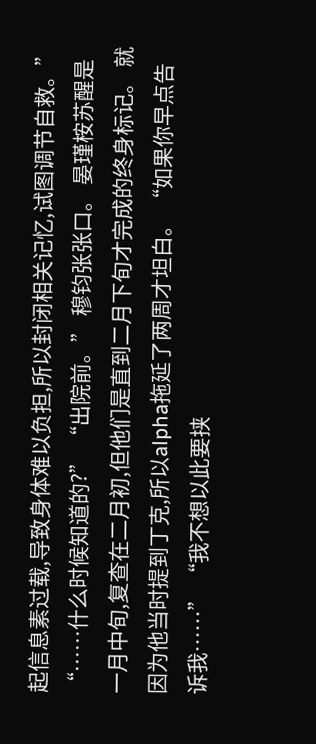起信息素过载,导致身体难以负担,所以封闭相关记忆,试图调节自救。” “……什么时候知道的?” “出院前。” 穆钧张张口。 晏瑾桉苏醒是一月中旬,复查在二月初,但他们是直到二月下旬才完成的终身标记。 就因为他当时提到丁克,所以alpha拖延了两周才坦白。 “如果你早点告诉我……” “我不想以此要挟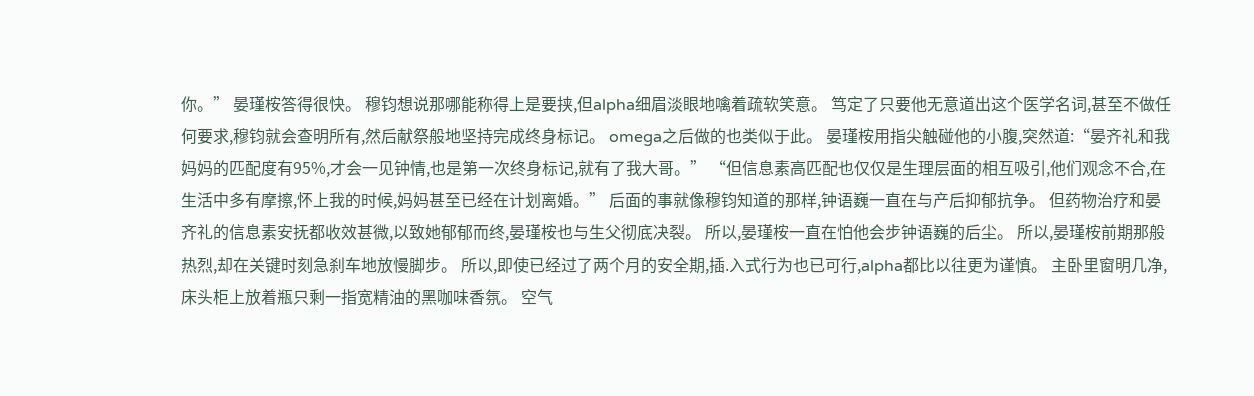你。” 晏瑾桉答得很快。 穆钧想说那哪能称得上是要挟,但alpha细眉淡眼地噙着疏软笑意。 笃定了只要他无意道出这个医学名词,甚至不做任何要求,穆钧就会查明所有,然后献祭般地坚持完成终身标记。 omega之后做的也类似于此。 晏瑾桉用指尖触碰他的小腹,突然道:“晏齐礼和我妈妈的匹配度有95%,才会一见钟情,也是第一次终身标记,就有了我大哥。” “但信息素高匹配也仅仅是生理层面的相互吸引,他们观念不合,在生活中多有摩擦,怀上我的时候,妈妈甚至已经在计划离婚。” 后面的事就像穆钧知道的那样,钟语巍一直在与产后抑郁抗争。 但药物治疗和晏齐礼的信息素安抚都收效甚微,以致她郁郁而终,晏瑾桉也与生父彻底决裂。 所以,晏瑾桉一直在怕他会步钟语巍的后尘。 所以,晏瑾桉前期那般热烈,却在关键时刻急刹车地放慢脚步。 所以,即使已经过了两个月的安全期,插.入式行为也已可行,alpha都比以往更为谨慎。 主卧里窗明几净,床头柜上放着瓶只剩一指宽精油的黑咖味香氛。 空气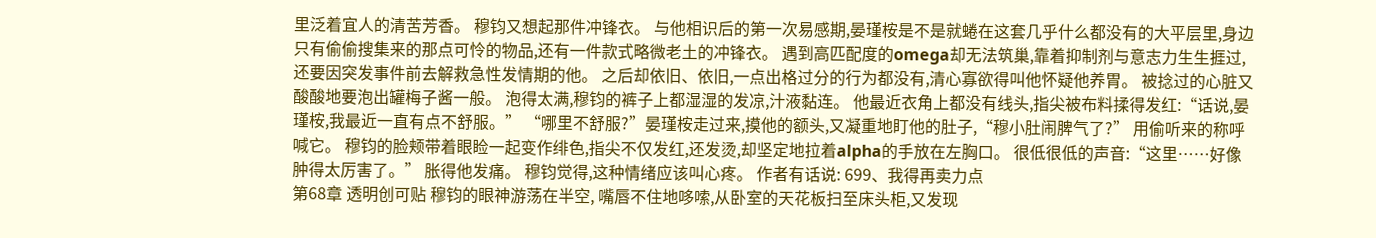里泛着宜人的清苦芳香。 穆钧又想起那件冲锋衣。 与他相识后的第一次易感期,晏瑾桉是不是就蜷在这套几乎什么都没有的大平层里,身边只有偷偷搜集来的那点可怜的物品,还有一件款式略微老土的冲锋衣。 遇到高匹配度的omega却无法筑巢,靠着抑制剂与意志力生生捱过,还要因突发事件前去解救急性发情期的他。 之后却依旧、依旧,一点出格过分的行为都没有,清心寡欲得叫他怀疑他养胃。 被捻过的心脏又酸酸地要泡出罐梅子酱一般。 泡得太满,穆钧的裤子上都湿湿的发凉,汁液黏连。 他最近衣角上都没有线头,指尖被布料揉得发红:“话说,晏瑾桉,我最近一直有点不舒服。” “哪里不舒服?”晏瑾桉走过来,摸他的额头,又凝重地盯他的肚子,“穆小肚闹脾气了?” 用偷听来的称呼喊它。 穆钧的脸颊带着眼睑一起变作绯色,指尖不仅发红,还发烫,却坚定地拉着alpha的手放在左胸口。 很低很低的声音:“这里……好像肿得太厉害了。” 胀得他发痛。 穆钧觉得,这种情绪应该叫心疼。 作者有话说: 699、我得再卖力点
第68章 透明创可贴 穆钧的眼神游荡在半空, 嘴唇不住地哆嗦,从卧室的天花板扫至床头柜,又发现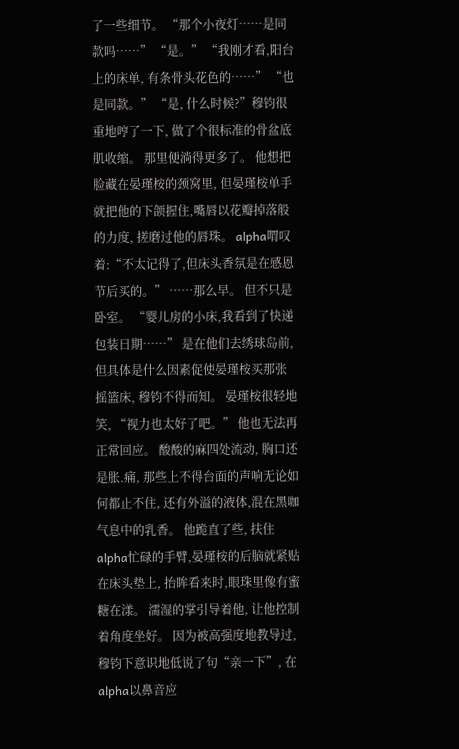了一些细节。 “那个小夜灯……是同款吗……” “是。” “我刚才看,阳台上的床单, 有条骨头花色的……” “也是同款。” “是, 什么时候?”穆钧很重地哼了一下, 做了个很标准的骨盆底肌收缩。 那里便淌得更多了。 他想把脸藏在晏瑾桉的颈窝里, 但晏瑾桉单手就把他的下颌握住,嘴唇以花瓣掉落般的力度, 搓磨过他的唇珠。 alpha喟叹着:“不太记得了,但床头香氛是在感恩节后买的。” ……那么早。 但不只是卧室。 “婴儿房的小床,我看到了快递包装日期……” 是在他们去绣球岛前, 但具体是什么因素促使晏瑾桉买那张摇篮床, 穆钧不得而知。 晏瑾桉很轻地笑, “视力也太好了吧。” 他也无法再正常回应。 酸酸的麻四处流动, 胸口还是胀.痛, 那些上不得台面的声响无论如何都止不住, 还有外溢的液体,混在黑咖气息中的乳香。 他跪直了些, 扶住alpha忙碌的手臂,晏瑾桉的后脑就紧贴在床头垫上, 抬眸看来时,眼珠里像有蜜糖在漾。 濡湿的掌引导着他, 让他控制着角度坐好。 因为被高强度地教导过, 穆钧下意识地低说了句“亲一下”, 在alpha以鼻音应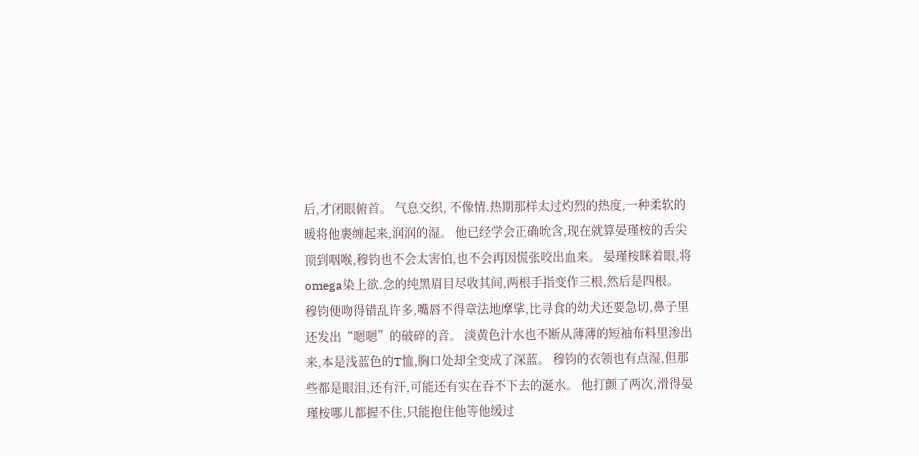后,才闭眼俯首。 气息交织, 不像情.热期那样太过灼烈的热度,一种柔软的暖将他裹缠起来,润润的湿。 他已经学会正确吮含,现在就算晏瑾桉的舌尖顶到咽喉,穆钧也不会太害怕,也不会再因慌张咬出血来。 晏瑾桉眯着眼,将omega染上欲.念的纯黑眉目尽收其间,两根手指变作三根,然后是四根。 穆钧便吻得错乱许多,嘴唇不得章法地摩挲,比寻食的幼犬还要急切,鼻子里还发出“嗯嗯”的破碎的音。 淡黄色汁水也不断从薄薄的短袖布料里渗出来,本是浅蓝色的T恤,胸口处却全变成了深蓝。 穆钧的衣领也有点湿,但那些都是眼泪,还有汗,可能还有实在吞不下去的涎水。 他打颤了两次,滑得晏瑾桉哪儿都握不住,只能抱住他等他缓过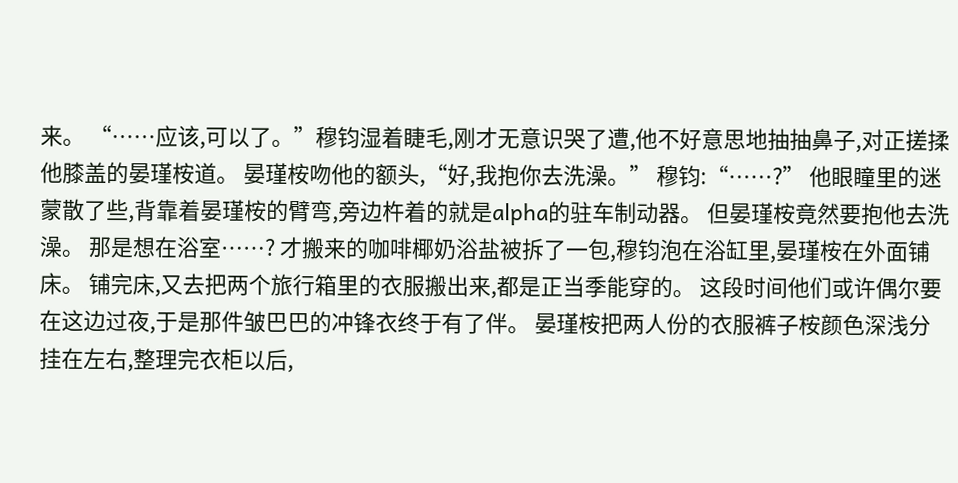来。 “……应该,可以了。”穆钧湿着睫毛,刚才无意识哭了遭,他不好意思地抽抽鼻子,对正搓揉他膝盖的晏瑾桉道。 晏瑾桉吻他的额头,“好,我抱你去洗澡。” 穆钧:“……?” 他眼瞳里的迷蒙散了些,背靠着晏瑾桉的臂弯,旁边杵着的就是alpha的驻车制动器。 但晏瑾桉竟然要抱他去洗澡。 那是想在浴室……? 才搬来的咖啡椰奶浴盐被拆了一包,穆钧泡在浴缸里,晏瑾桉在外面铺床。 铺完床,又去把两个旅行箱里的衣服搬出来,都是正当季能穿的。 这段时间他们或许偶尔要在这边过夜,于是那件皱巴巴的冲锋衣终于有了伴。 晏瑾桉把两人份的衣服裤子桉颜色深浅分挂在左右,整理完衣柜以后,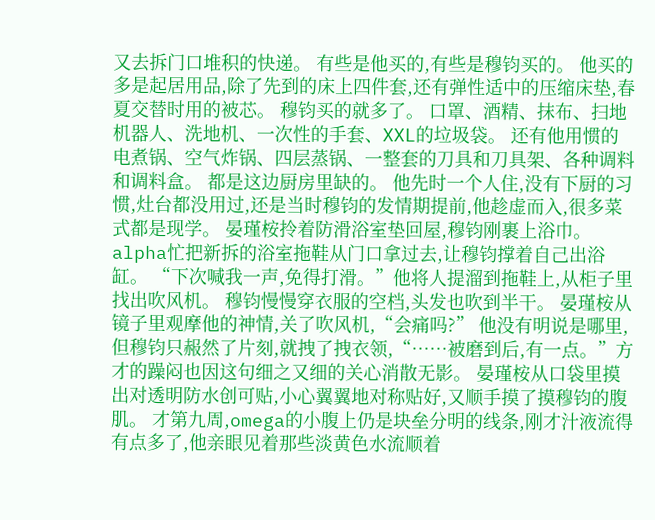又去拆门口堆积的快递。 有些是他买的,有些是穆钧买的。 他买的多是起居用品,除了先到的床上四件套,还有弹性适中的压缩床垫,春夏交替时用的被芯。 穆钧买的就多了。 口罩、酒精、抹布、扫地机器人、洗地机、一次性的手套、XXL的垃圾袋。 还有他用惯的电煮锅、空气炸锅、四层蒸锅、一整套的刀具和刀具架、各种调料和调料盒。 都是这边厨房里缺的。 他先时一个人住,没有下厨的习惯,灶台都没用过,还是当时穆钧的发情期提前,他趁虚而入,很多菜式都是现学。 晏瑾桉拎着防滑浴室垫回屋,穆钧刚裹上浴巾。 alpha忙把新拆的浴室拖鞋从门口拿过去,让穆钧撑着自己出浴缸。 “下次喊我一声,免得打滑。”他将人提溜到拖鞋上,从柜子里找出吹风机。 穆钧慢慢穿衣服的空档,头发也吹到半干。 晏瑾桉从镜子里观摩他的神情,关了吹风机,“会痛吗?” 他没有明说是哪里,但穆钧只赧然了片刻,就拽了拽衣领,“……被磨到后,有一点。”方才的躁闷也因这句细之又细的关心消散无影。 晏瑾桉从口袋里摸出对透明防水创可贴,小心翼翼地对称贴好,又顺手摸了摸穆钧的腹肌。 才第九周,omega的小腹上仍是块垒分明的线条,刚才汁液流得有点多了,他亲眼见着那些淡黄色水流顺着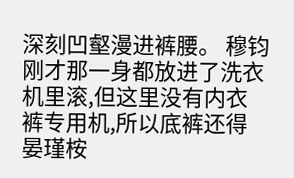深刻凹壑漫进裤腰。 穆钧刚才那一身都放进了洗衣机里滚,但这里没有内衣裤专用机,所以底裤还得晏瑾桉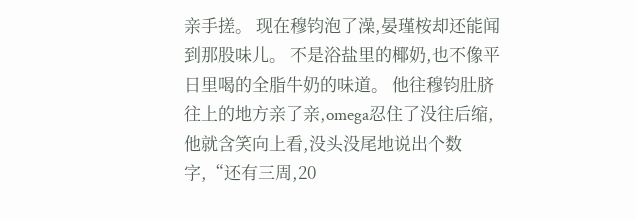亲手搓。 现在穆钧泡了澡,晏瑾桉却还能闻到那股味儿。 不是浴盐里的椰奶,也不像平日里喝的全脂牛奶的味道。 他往穆钧肚脐往上的地方亲了亲,omega忍住了没往后缩,他就含笑向上看,没头没尾地说出个数字,“还有三周,20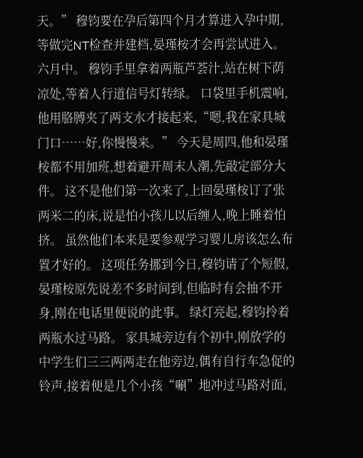天。” 穆钧要在孕后第四个月才算进入孕中期,等做完NT检查并建档,晏瑾桉才会再尝试进入。 六月中。 穆钧手里拿着两瓶芦荟汁,站在树下荫凉处,等着人行道信号灯转绿。 口袋里手机震响,他用胳膊夹了两支水才接起来,“嗯,我在家具城门口……好,你慢慢来。” 今天是周四,他和晏瑾桉都不用加班,想着避开周末人潮,先敲定部分大件。 这不是他们第一次来了,上回晏瑾桉订了张两米二的床,说是怕小孩儿以后缠人,晚上睡着怕挤。 虽然他们本来是要参观学习婴儿房该怎么布置才好的。 这项任务挪到今日,穆钧请了个短假,晏瑾桉原先说差不多时间到,但临时有会抽不开身,刚在电话里便说的此事。 绿灯亮起,穆钧拎着两瓶水过马路。 家具城旁边有个初中,刚放学的中学生们三三两两走在他旁边,偶有自行车急促的铃声,接着便是几个小孩“唰”地冲过马路对面,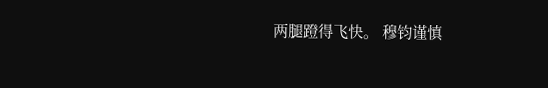两腿蹬得飞快。 穆钧谨慎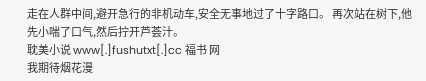走在人群中间,避开急行的非机动车,安全无事地过了十字路口。 再次站在树下,他先小喘了口气,然后拧开芦荟汁。
耽美小说 www[.]fushutxt[.]cc 福书 网
我期待烟花漫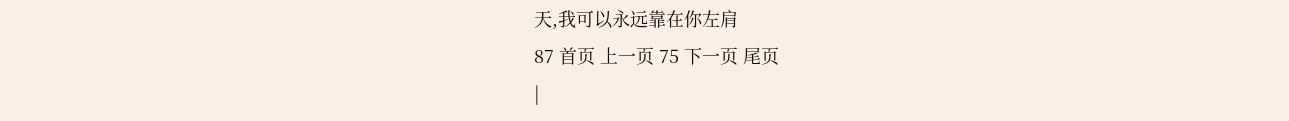天,我可以永远靠在你左肩
87 首页 上一页 75 下一页 尾页
|